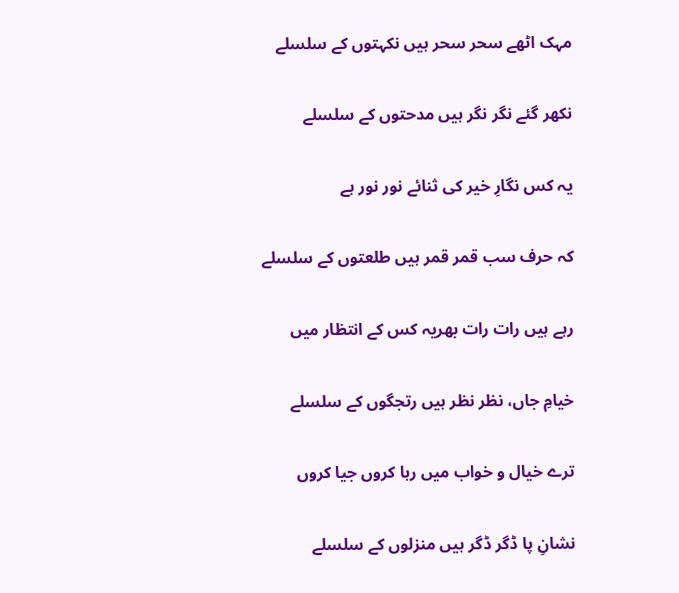مہک اٹھے سحر سحر ہیں نکہتوں کے سلسلے

نکھر گئے نگر نگر ہیں مدحتوں کے سلسلے

یہ کس نگارِ خیر کی ثنائے نور نور ہے

کہ حرف سب قمر قمر ہیں طلعتوں کے سلسلے

رہے ہیں رات رات بھریہ کس کے انتظار میں

خیامِ جاں، نظر نظر ہیں رتجگوں کے سلسلے

ترے خیال و خواب میں رہا کروں جیا کروں

نشانِ پا ڈگر ڈگر ہیں منزلوں کے سلسلے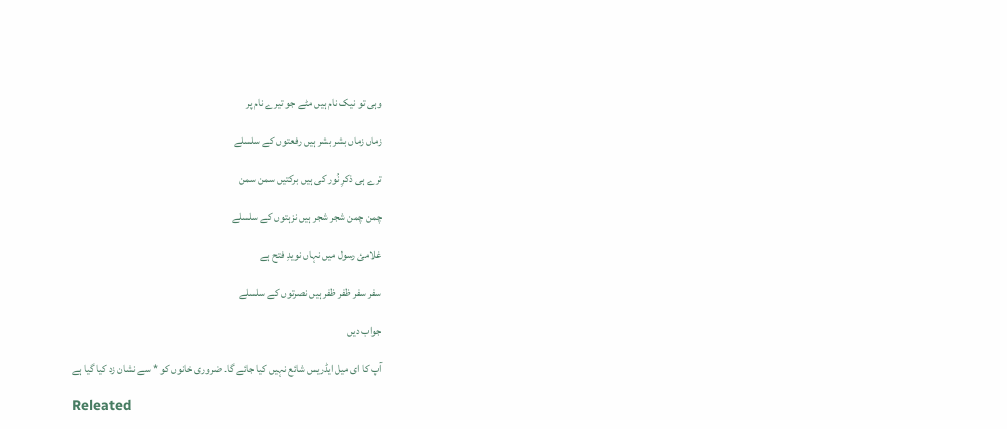وہی تو نیک نام ہیں مٹے جو تیرے نام پر

زماں زماں بشر بشر ہیں رفعتوں کے سلسلے

ترے ہی ذکرِ نُور کی ہیں برکتیں سمن سمن

چمن چمن شجر شجر ہیں نزہتوں کے سلسلے

غلامئ رسول میں نہاں نویدِ فتح ہے

سفر سفر ظفر ظفر ہیں نصرتوں کے سلسلے

جواب دیں

آپ کا ای میل ایڈریس شائع نہیں کیا جائے گا۔ ضروری خانوں کو * سے نشان زد کیا گیا ہے

Releated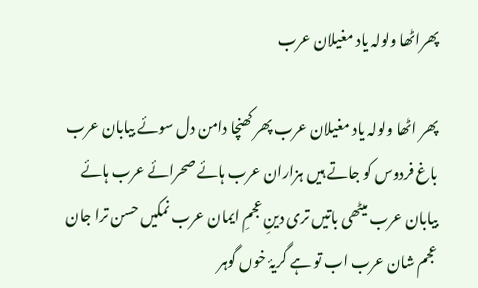پھراٹھا ولولہ یاد مغیلان عرب

پھر اٹھا ولولہ یاد مغیلان عرب پھر کھنچا دامن دل سوئے بیابان عرب باغ فردوس کو جاتے ہیں ہزاران عرب ہائے صحرائے عرب ہائے بیابان عرب میٹھی باتیں تری دینِ عجمِ ایمان عرب نمکیں حسن ترا جان عجم شان عرب اب تو ہے گریۂ خوں گوہر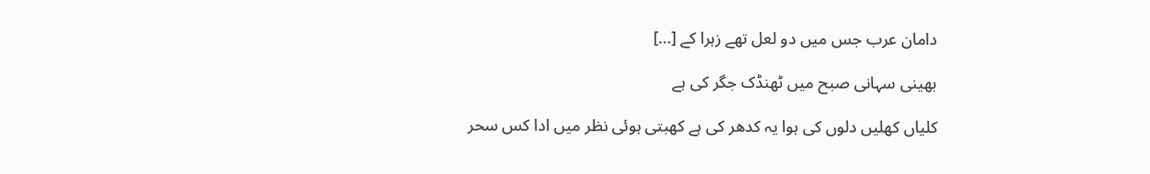دامان عرب جس میں دو لعل تھے زہرا کے […]

بھینی سہانی صبح میں ٹھنڈک جگر کی ہے

کلیاں کھلیں دلوں کی ہوا یہ کدھر کی ہے کھبتی ہوئی نظر میں ادا کس سحر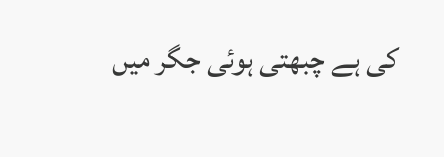کی ہے چبھتی ہوئی جگر میں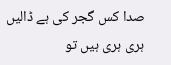صدا کس گجر کی ہے ڈالیں ہری ہری ہیں تو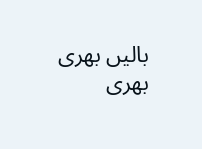بالیں بھری بھری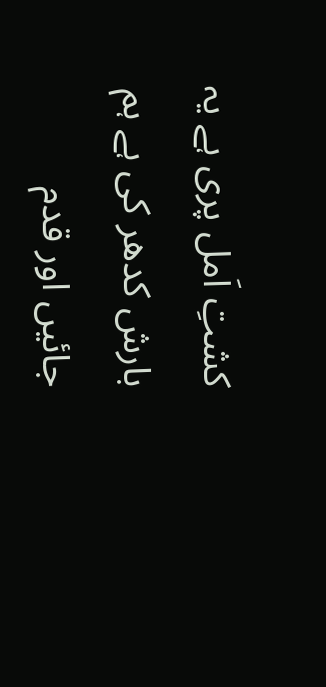کشتِ اَمل پری ہے یہ بارش کدھر کی ہے ہم جائیں اور قدم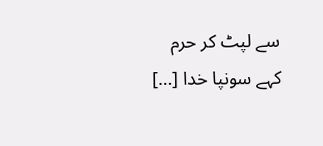سے لپٹ کر حرم کہے سونپا خدا […]